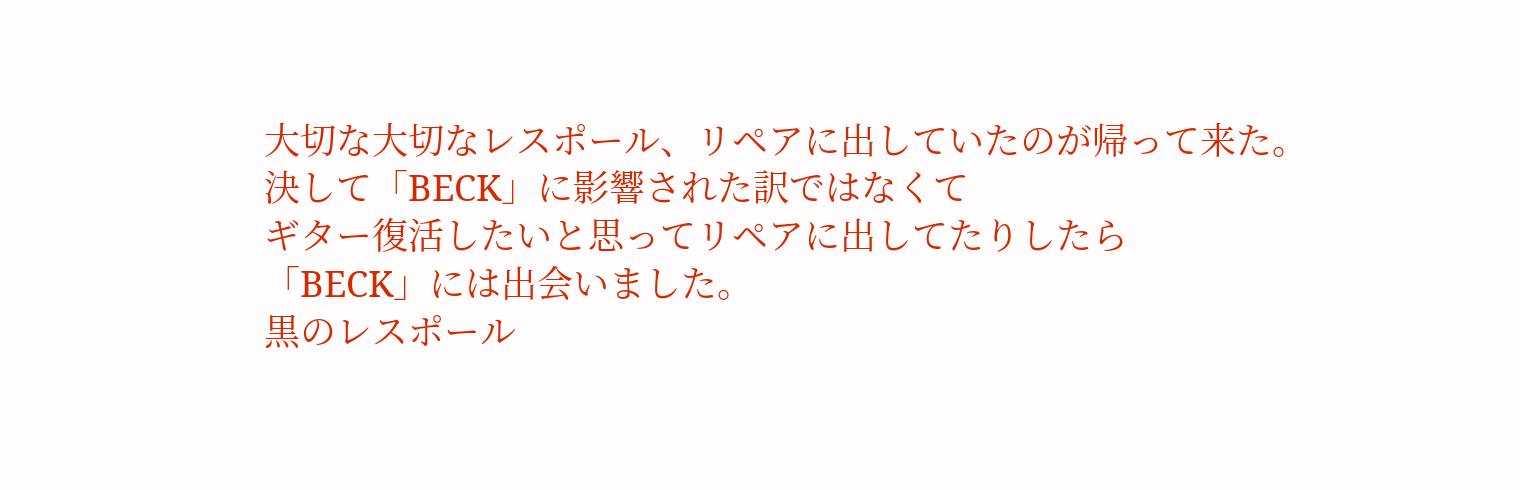大切な大切なレスポール、リペアに出していたのが帰って来た。
決して「BECK」に影響された訳ではなくて
ギター復活したいと思ってリペアに出してたりしたら
「BECK」には出会いました。
黒のレスポール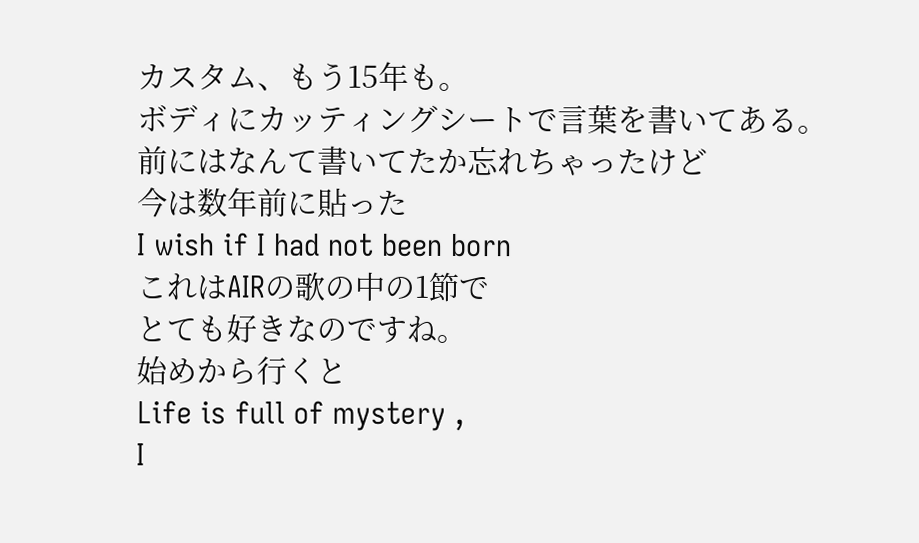カスタム、もう15年も。
ボディにカッティングシートで言葉を書いてある。
前にはなんて書いてたか忘れちゃったけど
今は数年前に貼った
I wish if I had not been born
これはAIRの歌の中の1節で
とても好きなのですね。
始めから行くと
Life is full of mystery ,
I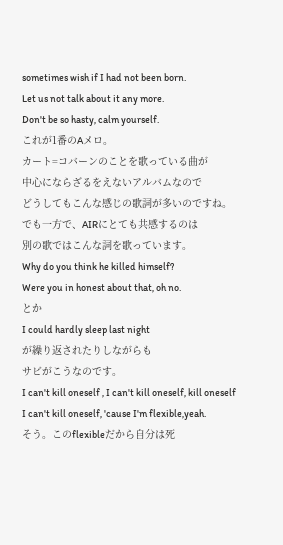sometimes wish if I had not been born.
Let us not talk about it any more.
Don't be so hasty, calm yourself.
これが1番のAメロ。
カート=コバーンのことを歌っている曲が
中心にならざるをえないアルバムなので
どうしてもこんな感じの歌詞が多いのですね。
でも一方で、AIRにとても共感するのは
別の歌ではこんな詞を歌っています。
Why do you think he killed himself?
Were you in honest about that, oh no.
とか
I could hardly sleep last night
が繰り返されたりしながらも
サビがこうなのです。
I can't kill oneself , I can't kill oneself, kill oneself
I can't kill oneself, 'cause I'm flexible,yeah.
そう。このflexibleだから自分は死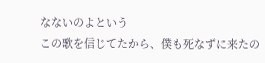なないのよという
この歌を信じてたから、僕も死なずに来たの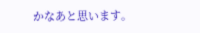かなあと思います。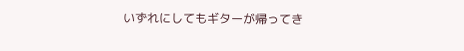いずれにしてもギターが帰ってき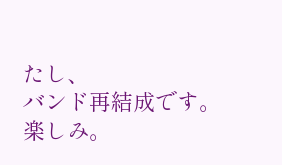たし、
バンド再結成です。楽しみ。